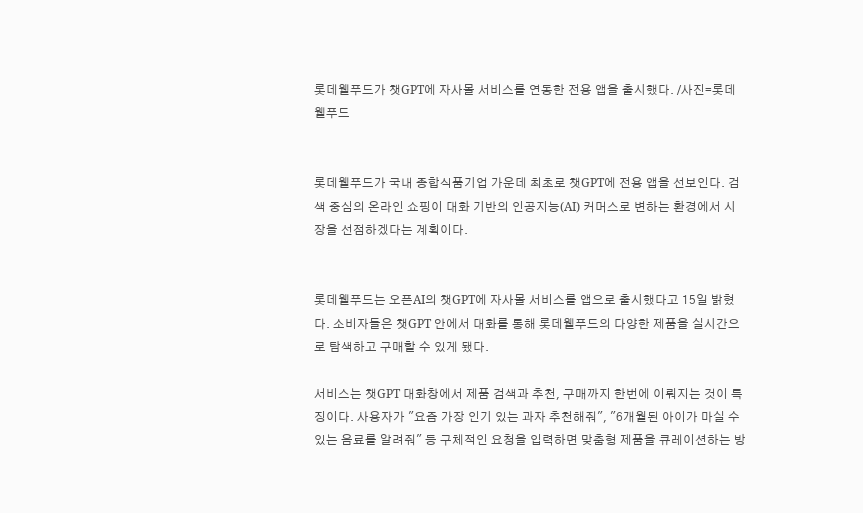롯데웰푸드가 챗GPT에 자사몰 서비스를 연동한 전용 앱을 출시했다. /사진=롯데웰푸드


롯데웰푸드가 국내 종합식품기업 가운데 최초로 챗GPT에 전용 앱을 선보인다. 검색 중심의 온라인 쇼핑이 대화 기반의 인공지능(AI) 커머스로 변하는 환경에서 시장을 선점하겠다는 계획이다.


롯데웰푸드는 오픈AI의 챗GPT에 자사몰 서비스를 앱으로 출시했다고 15일 밝혔다. 소비자들은 챗GPT 안에서 대화를 통해 롯데웰푸드의 다양한 제품을 실시간으로 탐색하고 구매할 수 있게 됐다.

서비스는 챗GPT 대화창에서 제품 검색과 추천, 구매까지 한번에 이뤄지는 것이 특징이다. 사용자가 "요즘 가장 인기 있는 과자 추천해줘", "6개월된 아이가 마실 수 있는 음료를 알려줘" 등 구체적인 요청을 입력하면 맞춤형 제품을 큐레이션하는 방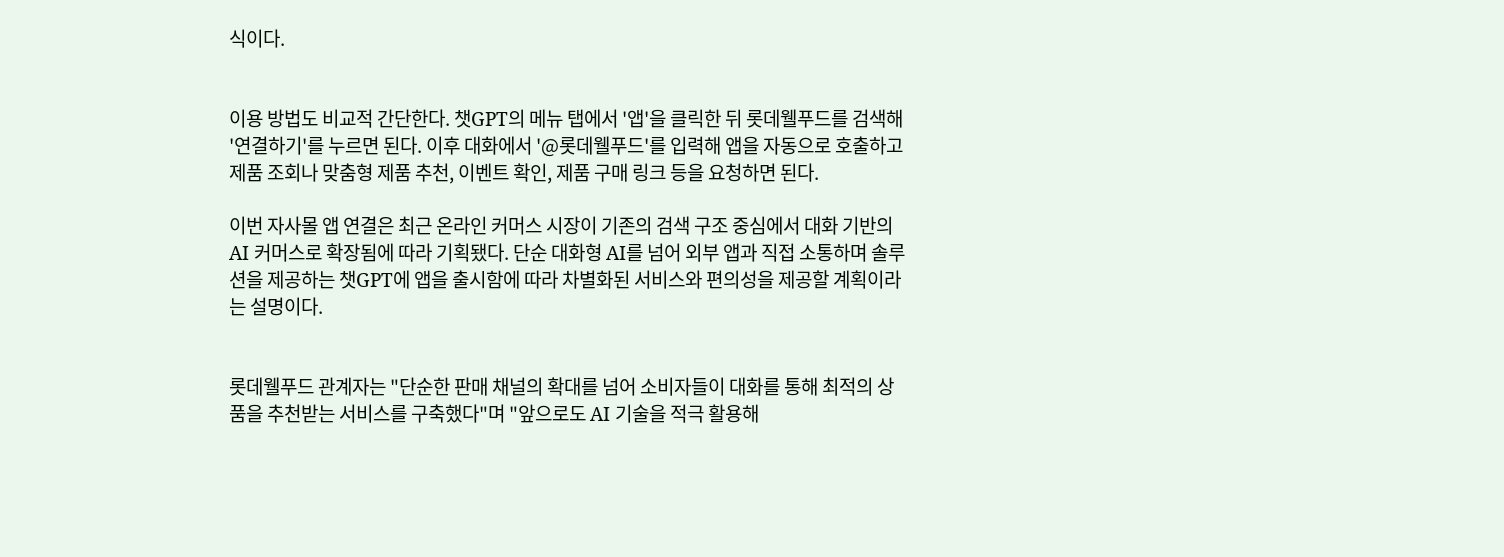식이다.


이용 방법도 비교적 간단한다. 챗GPT의 메뉴 탭에서 '앱'을 클릭한 뒤 롯데웰푸드를 검색해 '연결하기'를 누르면 된다. 이후 대화에서 '@롯데웰푸드'를 입력해 앱을 자동으로 호출하고 제품 조회나 맞춤형 제품 추천, 이벤트 확인, 제품 구매 링크 등을 요청하면 된다.

이번 자사몰 앱 연결은 최근 온라인 커머스 시장이 기존의 검색 구조 중심에서 대화 기반의 AI 커머스로 확장됨에 따라 기획됐다. 단순 대화형 AI를 넘어 외부 앱과 직접 소통하며 솔루션을 제공하는 챗GPT에 앱을 출시함에 따라 차별화된 서비스와 편의성을 제공할 계획이라는 설명이다.


롯데웰푸드 관계자는 "단순한 판매 채널의 확대를 넘어 소비자들이 대화를 통해 최적의 상품을 추천받는 서비스를 구축했다"며 "앞으로도 AI 기술을 적극 활용해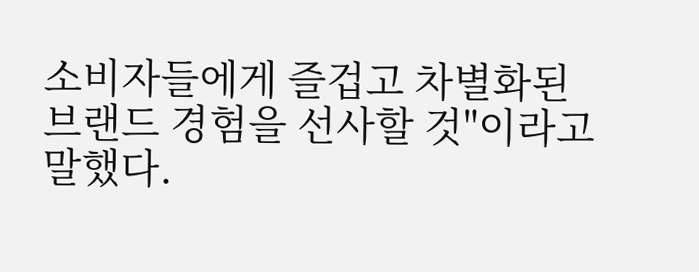소비자들에게 즐겁고 차별화된 브랜드 경험을 선사할 것"이라고 말했다.